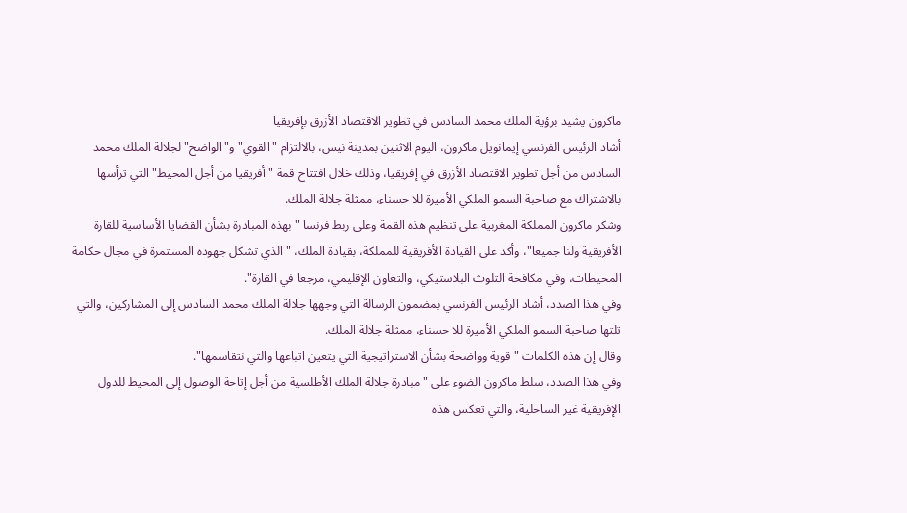ماكرون يشيد برؤية الملك محمد السادس في تطوير الاقتصاد الأزرق بإفريقيا
أشاد الرئيس الفرنسي إيمانويل ماكرون، اليوم الاثنين بمدينة نيس، بالالتزام "القوي" و"الواضح" لجلالة الملك محمد السادس من أجل تطوير الاقتصاد الأزرق في إفريقيا، وذلك خلال افتتاح قمة "أفريقيا من أجل المحيط" التي ترأسها بالاشتراك مع صاحبة السمو الملكي الأميرة للا حسناء، ممثلة جلالة الملك.
وشكر ماكرون المملكة المغربية على تنظيم هذه القمة وعلى ربط فرنسا "بهذه المبادرة بشأن القضايا الأساسية للقارة الأفريقية ولنا جميعا"، وأكد على القيادة الأفريقية للمملكة، بقيادة الملك، "الذي تشكل جهوده المستمرة في مجال حكامة المحيطات، وفي مكافحة التلوث البلاستيكي، والتعاون الإقليمي، مرجعا في القارة".
وفي هذا الصدد، أشاد الرئيس الفرنسي بمضمون الرسالة التي وجهها جلالة الملك محمد السادس إلى المشاركين، والتي تلتها صاحبة السمو الملكي الأميرة للا حسناء، ممثلة جلالة الملك.
وقال إن هذه الكلمات "قوية وواضحة بشأن الاستراتيجية التي يتعين اتباعها والتي نتقاسمها".
وفي هذا الصدد، سلط ماكرون الضوء على "مبادرة جلالة الملك الأطلسية من أجل إتاحة الوصول إلى المحيط للدول الإفريقية غير الساحلية، والتي تعكس هذه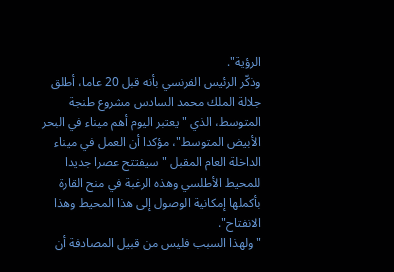الرؤية".
وذكّر الرئيس الفرنسي بأنه قبل 20 عاما، أطلق جلالة الملك محمد السادس مشروع طنجة المتوسط، الذي "يعتبر اليوم أهم ميناء في البحر الأبيض المتوسط"، مؤكدا أن العمل في ميناء الداخلة العام المقبل "سيفتتح عصرا جديدا للمحيط الأطلسي وهذه الرغبة في منح القارة بأكملها إمكانية الوصول إلى هذا المحيط وهذا الانفتاح".
"ولهذا السبب فليس من قبيل المصادفة أن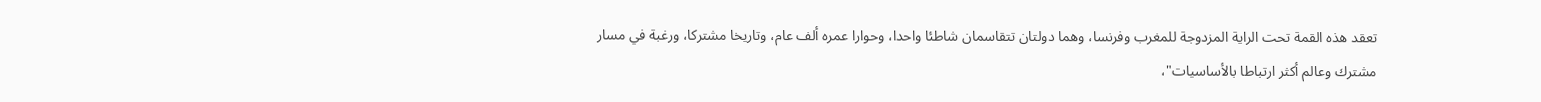تعقد هذه القمة تحت الراية المزدوجة للمغرب وفرنسا، وهما دولتان تتقاسمان شاطئا واحدا، وحوارا عمره ألف عام، وتاريخا مشتركا، ورغبة في مسار مشترك وعالم أكثر ارتباطا بالأساسيات"،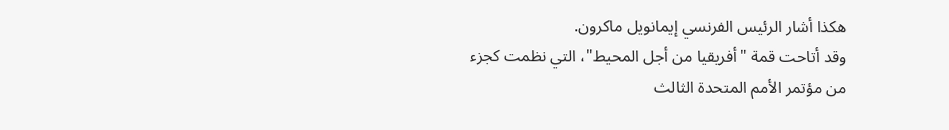هكذا أشار الرئيس الفرنسي إيمانويل ماكرون.
وقد أتاحت قمة "أفريقيا من أجل المحيط"، التي نظمت كجزء من مؤتمر الأمم المتحدة الثالث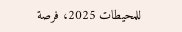للمحيطات 2025، فرصة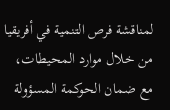لمناقشة فرص التنمية في أفريقيا من خلال موارد المحيطات، مع ضمان الحوكمة المسؤولة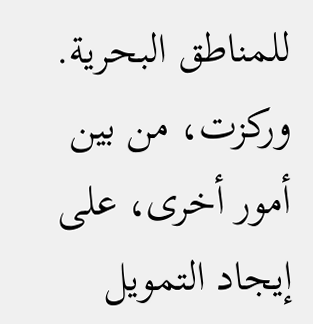للمناطق البحرية.
وركزت، من بين أمور أخرى، على إيجاد التمويل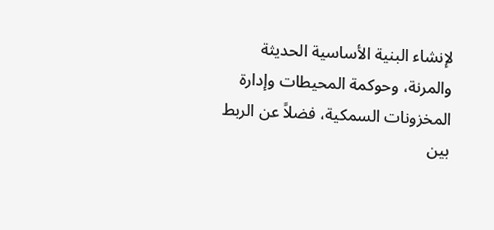لإنشاء البنية الأساسية الحديثة والمرنة، وحوكمة المحيطات وإدارة المخزونات السمكية، فضلاً عن الربط بين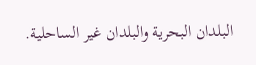البلدان البحرية والبلدان غير الساحلية.